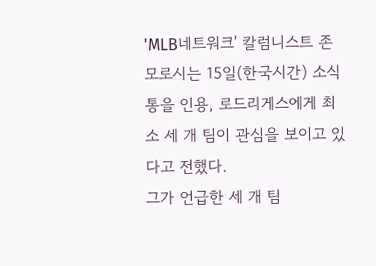'MLB네트워크' 칼럼니스트 존 모로시는 15일(한국시간) 소식통을 인용, 로드리게스에게 최소 세 개 팀이 관심을 보이고 있다고 전했다.
그가 언급한 세 개 팀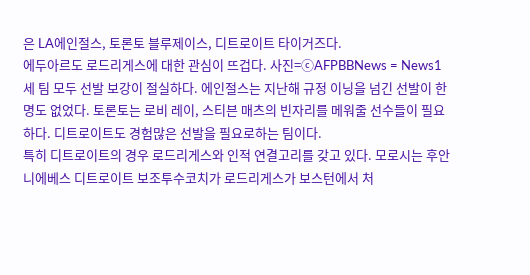은 LA에인절스, 토론토 블루제이스, 디트로이트 타이거즈다.
에두아르도 로드리게스에 대한 관심이 뜨겁다. 사진=ⓒAFPBBNews = News1
세 팀 모두 선발 보강이 절실하다. 에인절스는 지난해 규정 이닝을 넘긴 선발이 한 명도 없었다. 토론토는 로비 레이, 스티븐 매츠의 빈자리를 메워줄 선수들이 필요하다. 디트로이트도 경험많은 선발을 필요로하는 팀이다.
특히 디트로이트의 경우 로드리게스와 인적 연결고리를 갖고 있다. 모로시는 후안 니에베스 디트로이트 보조투수코치가 로드리게스가 보스턴에서 처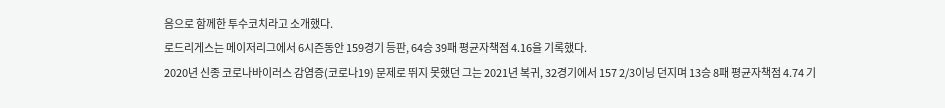음으로 함께한 투수코치라고 소개했다.
로드리게스는 메이저리그에서 6시즌동안 159경기 등판, 64승 39패 평균자책점 4.16을 기록했다.
2020년 신종 코로나바이러스 감염증(코로나19) 문제로 뛰지 못했던 그는 2021년 복귀, 32경기에서 157 2/3이닝 던지며 13승 8패 평균자책점 4.74 기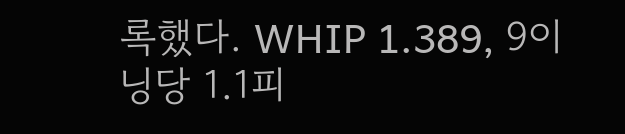록했다. WHIP 1.389, 9이닝당 1.1피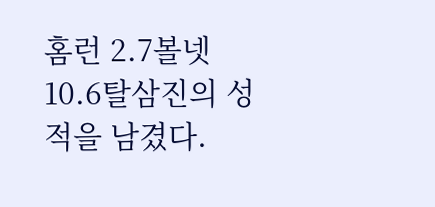홈런 2.7볼넷 10.6탈삼진의 성적을 남겼다.